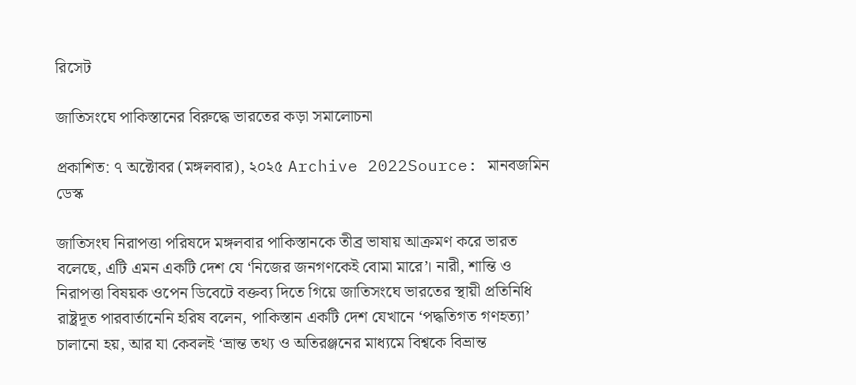রিসেট

জাতিসংঘে পাকিস্তানের বিরুদ্ধে ভারতের কড়া সমালোচনা

প্রকাশিত: ৭ অক্টোবর (মঙ্গলবার), ২০২৫ Archive 2022Source: মানবজমিন ডেস্ক

জাতিসংঘ নিরাপত্তা পরিষদে মঙ্গলবার পাকিস্তানকে তীব্র ভাষায় আক্রমণ করে ভারত বলেছে, এটি এমন একটি দেশ যে ‘নিজের জনগণকেই বোমা মারে’। নারী, শান্তি ও নিরাপত্তা বিষয়ক ওপেন ডিবেটে বক্তব্য দিতে গিয়ে জাতিসংঘে ভারতের স্থায়ী প্রতিনিধি রাষ্ট্রদূত পারবার্তানেনি হরিষ বলেন, পাকিস্তান একটি দেশ যেখানে ‘পদ্ধতিগত গণহত্যা’ চালানো হয়, আর যা কেবলই ‘ভ্রান্ত তথ্য ও অতিরঞ্জনের মাধ্যমে বিশ্বকে বিভ্রান্ত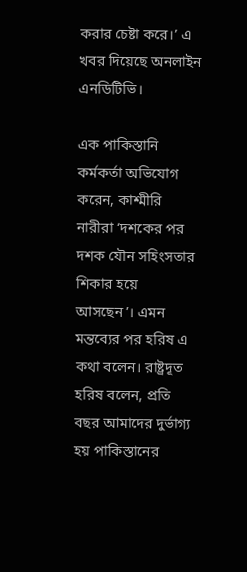করার চেষ্টা করে।’ এ খবর দিয়েছে অনলাইন এনডিটিভি।

এক পাকিস্তানি কর্মকর্তা অভিযোগ করেন, কাশ্মীরি নারীরা ‘দশকের পর দশক যৌন সহিংসতার শিকার হয়ে আসছেন’। এমন মন্তব্যের পর হরিষ এ কথা বলেন। রাষ্ট্রদূত হরিষ বলেন, প্রতি বছর আমাদের দুর্ভাগ্য হয় পাকিস্তানের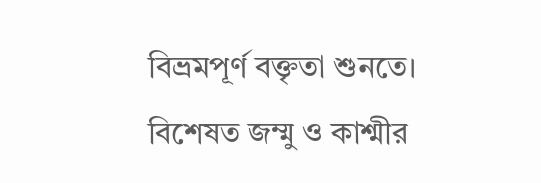বিভ্রমপূর্ণ বক্তৃতা শুনতে। বিশেষত জম্মু ও কাশ্মীর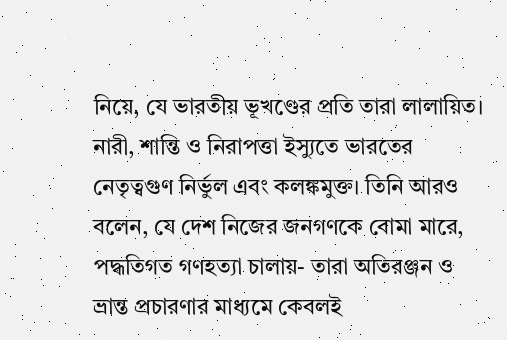নিয়ে, যে ভারতীয় ভূখণ্ডের প্রতি তারা লালায়িত। নারী, শান্তি ও নিরাপত্তা ইস্যুতে ভারতের নেতৃত্বগুণ নির্ভুল এবং কলঙ্কমুক্ত। তিনি আরও বলেন, যে দেশ নিজের জনগণকে বোমা মারে, পদ্ধতিগত গণহত্যা চালায়- তারা অতিরঞ্জন ও ভ্রান্ত প্রচারণার মাধ্যমে কেবলই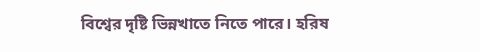বিশ্বের দৃষ্টি ভিন্নখাতে নিতে পারে। হরিষ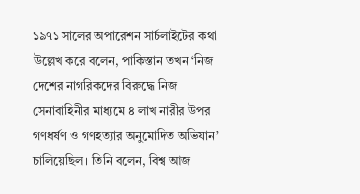১৯৭১ সালের অপারেশন সার্চলাইটের কথা উল্লেখ করে বলেন, পাকিস্তান তখন ‘নিজ দেশের নাগরিকদের বিরুদ্ধে নিজ সেনাবাহিনীর মাধ্যমে ৪ লাখ নারীর উপর গণধর্ষণ ও গণহত্যার অনুমোদিত অভিযান’ চালিয়েছিল। তিনি বলেন, বিশ্ব আজ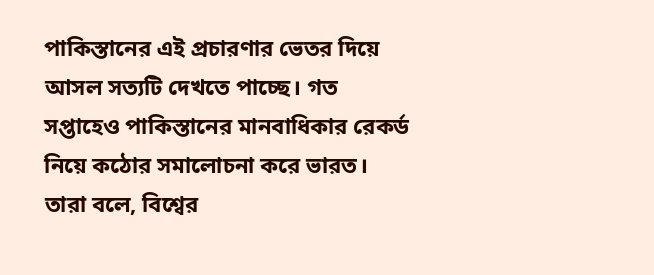পাকিস্তানের এই প্রচারণার ভেতর দিয়ে আসল সত্যটি দেখতে পাচ্ছে। গত সপ্তাহেও পাকিস্তানের মানবাধিকার রেকর্ড নিয়ে কঠোর সমালোচনা করে ভারত। তারা বলে, বিশ্বের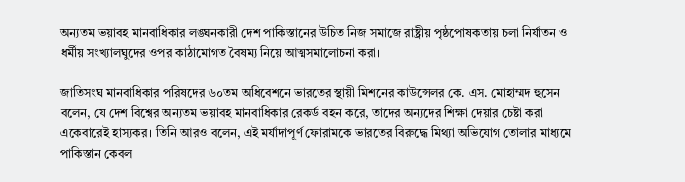অন্যতম ভয়াবহ মানবাধিকার লঙ্ঘনকারী দেশ পাকিস্তানের উচিত নিজ সমাজে রাষ্ট্রীয় পৃষ্ঠপোষকতায় চলা নির্যাতন ও ধর্মীয় সংখ্যালঘুদের ওপর কাঠামোগত বৈষম্য নিয়ে আত্মসমালোচনা করা।

জাতিসংঘ মানবাধিকার পরিষদের ৬০তম অধিবেশনে ভারতের স্থায়ী মিশনের কাউন্সেলর কে. এস. মোহাম্মদ হুসেন বলেন, যে দেশ বিশ্বের অন্যতম ভয়াবহ মানবাধিকার রেকর্ড বহন করে, তাদের অন্যদের শিক্ষা দেয়ার চেষ্টা করা একেবারেই হাস্যকর। তিনি আরও বলেন, এই মর্যাদাপূর্ণ ফোরামকে ভারতের বিরুদ্ধে মিথ্যা অভিযোগ তোলার মাধ্যমে পাকিস্তান কেবল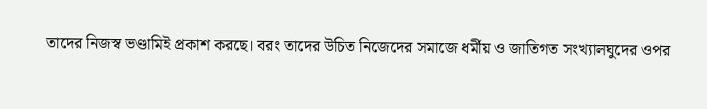তাদের নিজস্ব ভণ্ডামিই প্রকাশ করছে। বরং তাদের উচিত নিজেদের সমাজে ধর্মীয় ও জাতিগত সংখ্যালঘুদের ওপর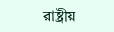রাষ্ট্রীয়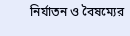নির্যাতন ও বৈষম্যের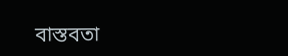বাস্তবতা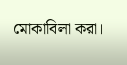মোকাবিলা করা।